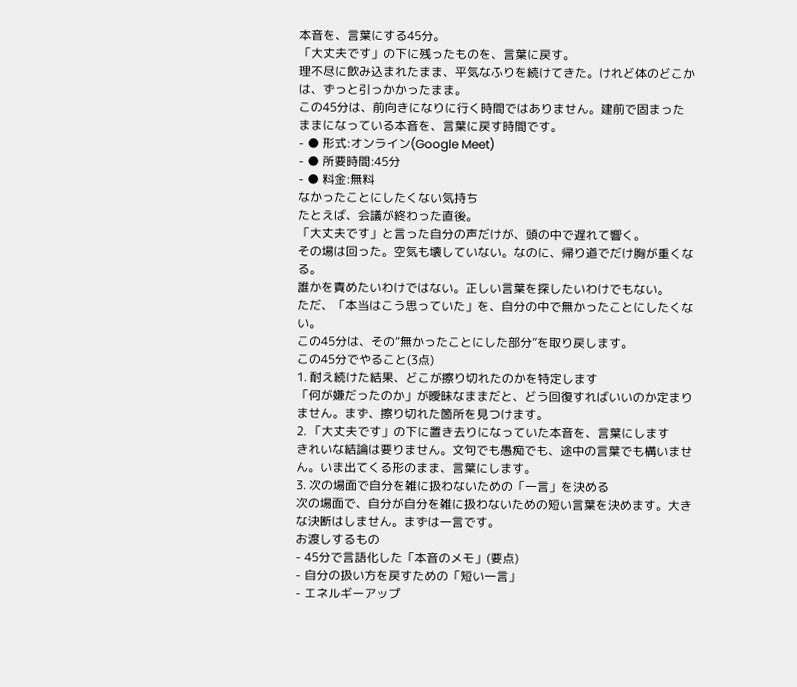本音を、言葉にする45分。
「大丈夫です」の下に残ったものを、言葉に戻す。
理不尽に飲み込まれたまま、平気なふりを続けてきた。けれど体のどこかは、ずっと引っかかったまま。
この45分は、前向きになりに行く時間ではありません。建前で固まったままになっている本音を、言葉に戻す時間です。
- ● 形式:オンライン(Google Meet)
- ● 所要時間:45分
- ● 料金:無料
なかったことにしたくない気持ち
たとえば、会議が終わった直後。
「大丈夫です」と言った自分の声だけが、頭の中で遅れて響く。
その場は回った。空気も壊していない。なのに、帰り道でだけ胸が重くなる。
誰かを責めたいわけではない。正しい言葉を探したいわけでもない。
ただ、「本当はこう思っていた」を、自分の中で無かったことにしたくない。
この45分は、その“無かったことにした部分”を取り戻します。
この45分でやること(3点)
1. 耐え続けた結果、どこが擦り切れたのかを特定します
「何が嫌だったのか」が曖昧なままだと、どう回復すればいいのか定まりません。まず、擦り切れた箇所を見つけます。
2. 「大丈夫です」の下に置き去りになっていた本音を、言葉にします
きれいな結論は要りません。文句でも愚痴でも、途中の言葉でも構いません。いま出てくる形のまま、言葉にします。
3. 次の場面で自分を雑に扱わないための「一言」を決める
次の場面で、自分が自分を雑に扱わないための短い言葉を決めます。大きな決断はしません。まずは一言です。
お渡しするもの
- 45分で言語化した「本音のメモ」(要点)
- 自分の扱い方を戻すための「短い一言」
- エネルギーアップ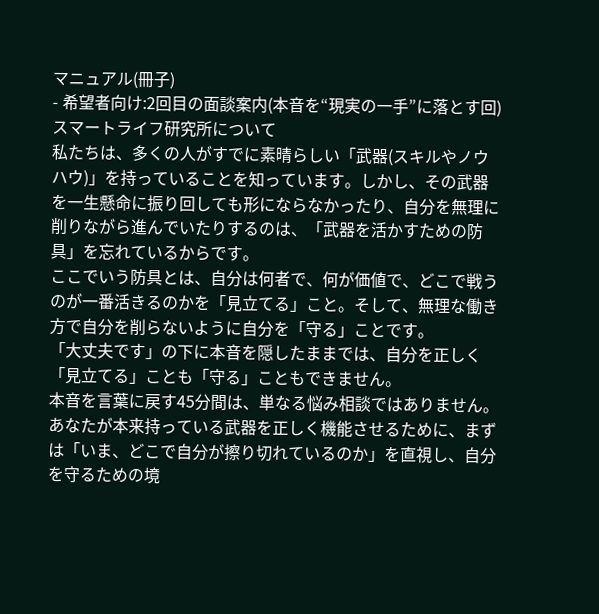マニュアル(冊子)
- 希望者向け:2回目の面談案内(本音を“現実の一手”に落とす回)
スマートライフ研究所について
私たちは、多くの人がすでに素晴らしい「武器(スキルやノウハウ)」を持っていることを知っています。しかし、その武器を一生懸命に振り回しても形にならなかったり、自分を無理に削りながら進んでいたりするのは、「武器を活かすための防具」を忘れているからです。
ここでいう防具とは、自分は何者で、何が価値で、どこで戦うのが一番活きるのかを「見立てる」こと。そして、無理な働き方で自分を削らないように自分を「守る」ことです。
「大丈夫です」の下に本音を隠したままでは、自分を正しく「見立てる」ことも「守る」こともできません。
本音を言葉に戻す45分間は、単なる悩み相談ではありません。あなたが本来持っている武器を正しく機能させるために、まずは「いま、どこで自分が擦り切れているのか」を直視し、自分を守るための境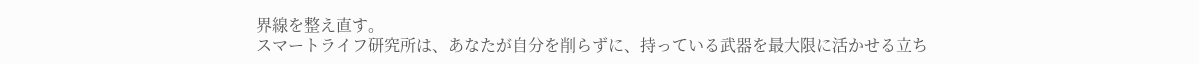界線を整え直す。
スマートライフ研究所は、あなたが自分を削らずに、持っている武器を最大限に活かせる立ち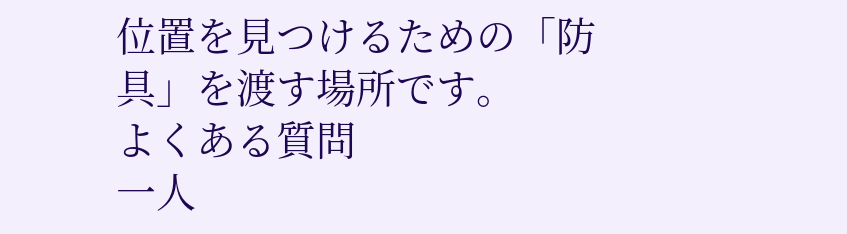位置を見つけるための「防具」を渡す場所です。
よくある質問
一人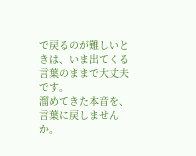で戻るのが難しいときは、いま出てくる言葉のままで大丈夫です。
溜めてきた本音を、言葉に戻しませんか。